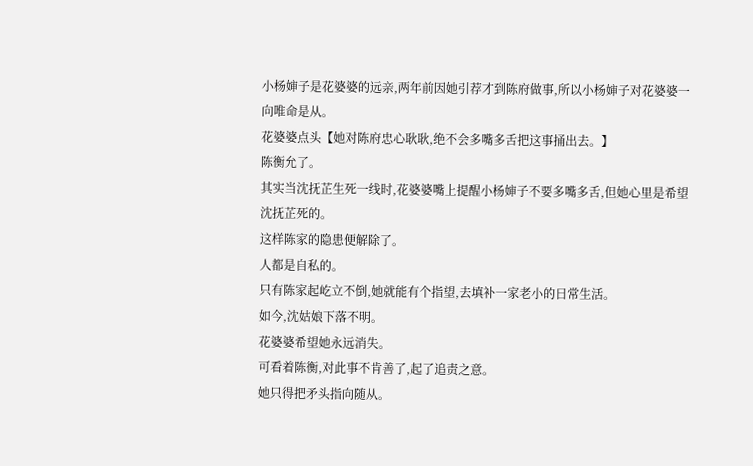小杨婶子是花婆婆的远亲,两年前因她引荐才到陈府做事,所以小杨婶子对花婆婆一向唯命是从。
花婆婆点头【她对陈府忠心耿耿,绝不会多嘴多舌把这事捅出去。】
陈衡允了。
其实当沈抚芷生死一线时,花婆婆嘴上提醒小杨婶子不要多嘴多舌,但她心里是希望沈抚芷死的。
这样陈家的隐患便解除了。
人都是自私的。
只有陈家起屹立不倒,她就能有个指望,去填补一家老小的日常生活。
如今,沈姑娘下落不明。
花婆婆希望她永远消失。
可看着陈衡,对此事不肯善了,起了追责之意。
她只得把矛头指向随从。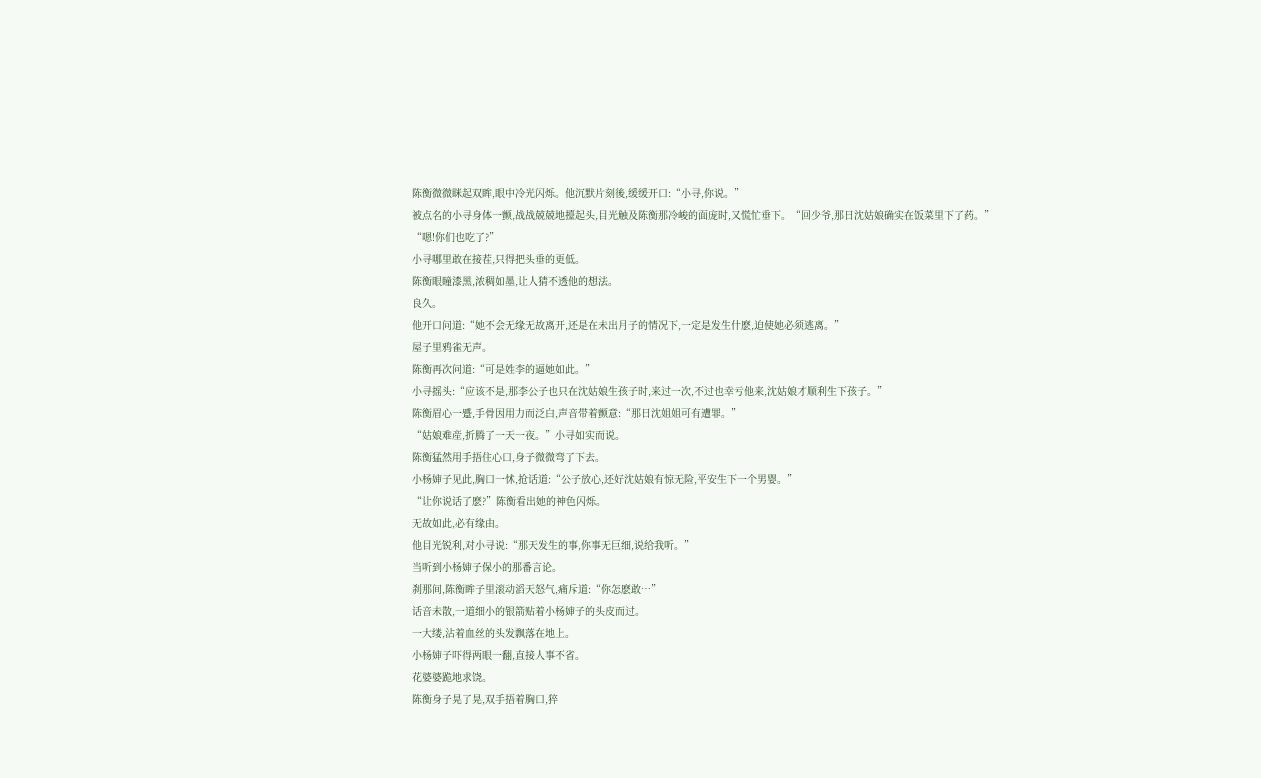陈衡微微眯起双眸,眼中冷光闪烁。他沉默片刻後,缓缓开口:“小寻,你说。”
被点名的小寻身体一颤,战战兢兢地擡起头,目光触及陈衡那冷峻的面庞时,又慌忙垂下。“回少爷,那日沈姑娘确实在饭菜里下了药。”
“嗯!你们也吃了?”
小寻哪里敢在接茬,只得把头垂的更低。
陈衡眼瞳漆黑,浓稠如墨,让人猜不透他的想法。
良久。
他开口问道:“她不会无缘无故离开,还是在未出月子的情况下,一定是发生什麽,迫使她必须逃离。”
屋子里鸦雀无声。
陈衡再次问道:“可是姓李的逼她如此。”
小寻摇头:“应该不是,那李公子也只在沈姑娘生孩子时,来过一次,不过也幸亏他来,沈姑娘才顺利生下孩子。”
陈衡眉心一蹙,手骨因用力而泛白,声音带着颤意:“那日沈姐姐可有遭罪。”
“姑娘难産,折腾了一天一夜。”小寻如实而说。
陈衡猛然用手捂住心口,身子微微弯了下去。
小杨婶子见此,胸口一怵,抢话道:“公子放心,还好沈姑娘有惊无险,平安生下一个男婴。”
“让你说话了麽?”陈衡看出她的神色闪烁。
无故如此,必有缘由。
他目光锐利,对小寻说:“那天发生的事,你事无巨细,说给我听。”
当听到小杨婶子保小的那番言论。
刹那间,陈衡眸子里滚动滔天怒气,痛斥道:“你怎麽敢…”
话音未散,一道细小的银箭贴着小杨婶子的头皮而过。
一大缕,沾着血丝的头发飘落在地上。
小杨婶子吓得两眼一翻,直接人事不省。
花婆婆跪地求饶。
陈衡身子晃了晃,双手捂着胸口,猝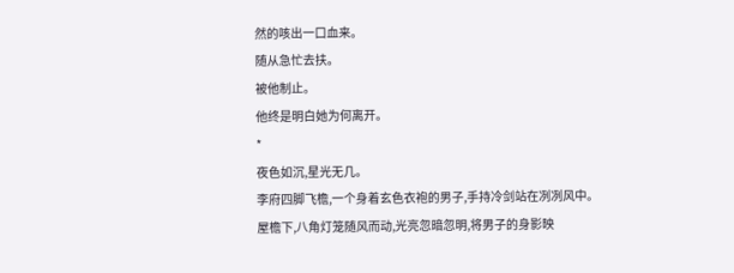然的咳出一口血来。
随从急忙去扶。
被他制止。
他终是明白她为何离开。
*
夜色如沉,星光无几。
李府四脚飞檐,一个身着玄色衣袍的男子,手持冷剑站在冽冽风中。
屋檐下,八角灯笼随风而动,光亮忽暗忽明,将男子的身影映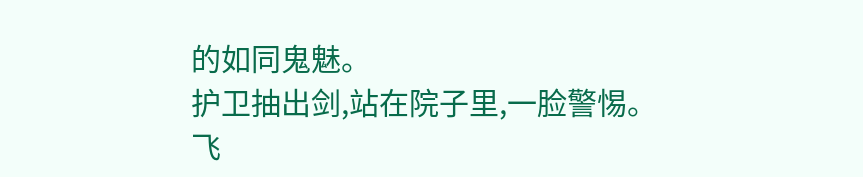的如同鬼魅。
护卫抽出剑,站在院子里,一脸警惕。
飞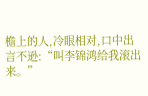檐上的人,冷眼相对,口中出言不逊:“叫李锦鸿给我滚出来。”